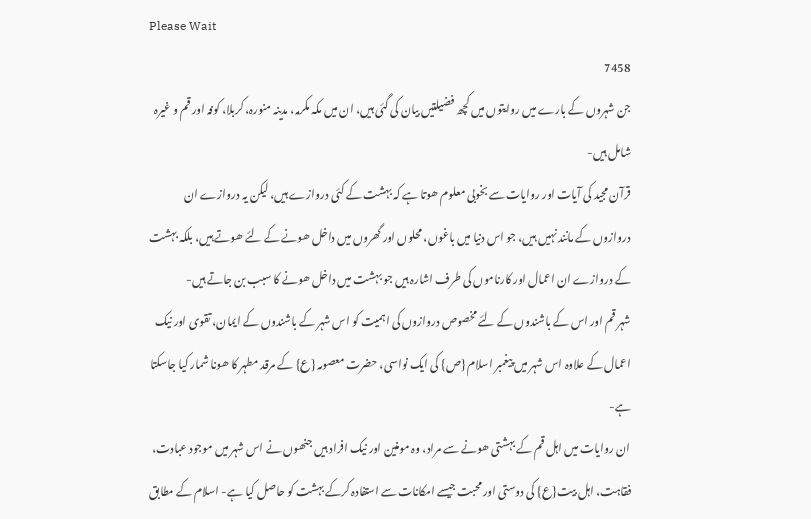Please Wait
7458
جن شہروں کے بارے میں روایتوں میں کچھ فضیلتیں بیان کی گئی ہیں، ان میں مکہ مکرمہ، مدینہ منورہ، کربلا، کوفہ اور قم و غیرہ شامل ہیں-
قرآن مجید کی آیات اور روایات سے بخوبی معلوم ھوتا ہے کہ بہشت کے کئی دروازے ہیں، لیکن یہ دروازے ان دروازوں کے مانند نہیں ہیں، جو اس دنیا میں باغوں، محلوں اور گھروں میں داخل ھونے کے لئے ھوتے ہیں، بلکہ بہشت کے دروازے ان اعمال اور کارناموں کی طرف اشارہ ہیں جو بہشت میں داخل ھونے کا سبب بن جاتے ہیں-
شہر قم اور اس کے باشندوں کے لئے مخصوص دروازوں کی اہمیت کو اس شہر کے باشندوں کے ایمان، تقوی اور نیک اعمال کے علاوہ اس شہر میں پیغمبر اسلام {ص} کی ایک نواسی، حضرت معصومہ {ع} کے مرقد مطہر کا ھونا شمار کیا جاسکتا ہے-
ان روایات میں اہل قم کے بہشتی ھونے سے مراد، وہ مومنین اور نیک افراد ہیں جنھوں نے اس شہر میں موجود عبادت، فقاہت، اہل بیت{ع} کی دوستی اور محبت جیسے امکانات سے استفادہ کرکے بہشت کو حاصل کیا ہے- اسلام کے مطابق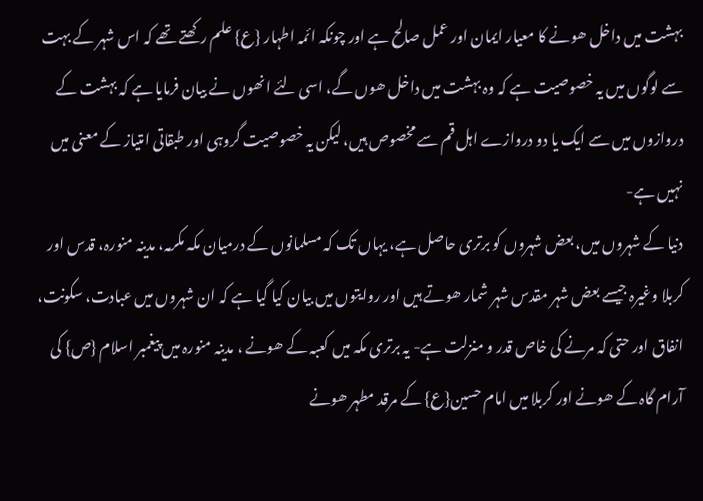بہشت میں داخل ھونے کا معیار ایمان اور عمل صالح ہے اور چونکہ ائمہ اطہار {ع} علم رکھتے تھے کہ اس شہر کے بہت سے لوگوں میں یہ خصوصیت ہے کہ وہ بہشت میں داخل ھوں گے، اسی لئے انھوں نے بیان فرمایا ہے کہ بہشت کے دروازوں میں سے ایک یا دو دروازے اہل قم سے مخصوص ہیں، لیکن یہ خصوصیت گروہی اور طبقاتی امتیاز کے معنی میں نہیں ہے-
دنیا کے شہروں میں، بعض شہروں کو برتری حاصل ہے، یہاں تک کہ مسلمانوں کے درمیان مکہ مکرمہ، مدینہ منورہ، قدس اور کربلا وغیرہ جیسے بعض شہر مقدس شہر شمار ھوتے ہیں اور روایتوں میں بیان کیا گیا ہے کہ ان شہروں میں عبادت، سکونت، انفاق اور حتی کہ مرنے کی خاص قدر و منزلت ہے- یہ برتری مکہ میں کعبہ کے ھونے ، مدینہ منورہ میں پیغمبر اسلام {ص} کی آرام گاہ کے ھونے اور کربلا میں امام حسین{ع} کے مرقد مطہر ھونے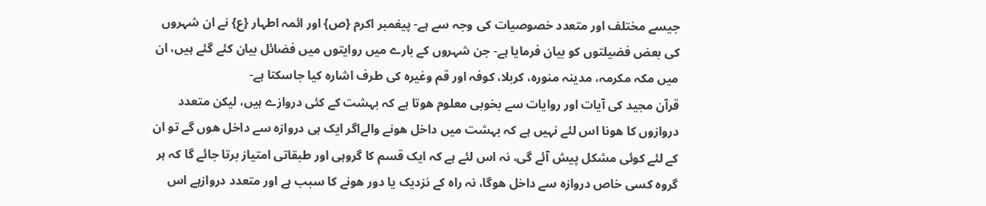جیسے مختلف اور متعدد خصوصیات کی وجہ سے ہے- پیغمبر اکرم {ص} اور ائمہ اطہار {ع} نے ان شہروں کی بعض فضیلتوں کو بیان فرمایا ہے- جن شہروں کے بارے میں روایتوں میں فضائل بیان کئے گئے ہیں، ان میں مکہ مکرمہ، مدینہ منورہ، کربلا، کوفہ اور قم وغیرہ کی طرف اشارہ کیا جاسکتا ہے-
قرآن مجید کی آیات اور روایات سے بخوبی معلوم ھوتا ہے کہ بہشت کے کئی دروازے ہیں، لیکن متعدد دروازوں کا ھونا اس لئے نہیں ہے کہ بہشت میں داخل ھونے والےاگر ایک ہی دروازہ سے داخل ھوں گے تو ان کے لئے کوئی مشکل پیش آئے گی، نہ اس لئے ہے کہ ایک قسم کا گروہی اور طبقاتی امتیاز برتا جائے گا کہ ہر گروہ کسی خاص دروازہ سے داخل ھوگا، نہ راہ کے نزدیک یا دور ھونے کا سبب ہے اور متعدد دروازہے اس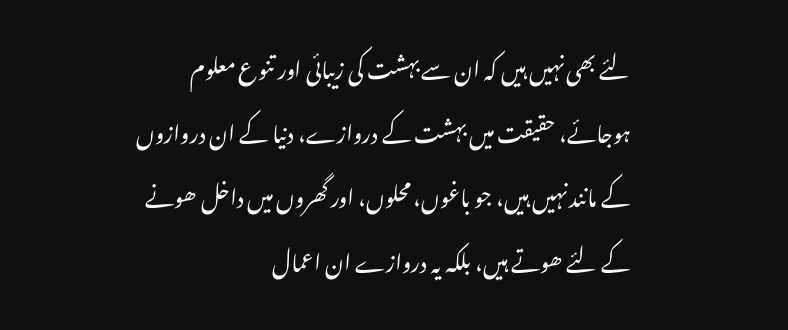لئے بھی نہیں ہیں کہ ان سے بہشت کی زیبائی اور تنوع معلوم ہوجائے، حقیقت میں بہشت کے دروازے، دنیا کے ان دروازوں کے مانند نہیں ہیں، جو باغوں، محلوں، اور گھروں میں داخل ھونے کے لئے ھوتے ہیں، بلکہ یہ دروازے ان اعمال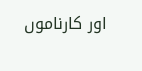اور کارناموں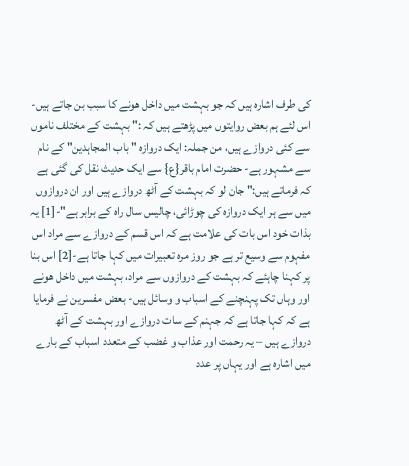کی طرف اشارہ ہیں کہ جو بہشت میں داخل ھونے کا سبب بن جاتے ہیں- اس لئے ہم بعض روایتوں میں پڑھتے ہیں کہ :" بہشت کے مختلف ناموں سے کئی دروازے ہیں، من جملہ: ایک دروازہ " باب المجاہدین" کے نام سے مشہور ہے- حضرت امام باقر{ع} سے ایک حدیث نقل کی گئی ہے کہ فرماتے ہیں:" جان لو کہ بہشت کے آٹھ دروازے ہیں اور ان دروازوں میں سے ہر ایک دروازہ کی چوڑائی، چالیس سال راہ کے برابر ہے"-[1] یہ بذات خود اس بات کی علامت ہے کہ اس قسم کے دروازے سے مراد اس مفہوم سے وسیع تر ہے جو روز مرہ تعبیرات میں کہا جاتا ہے-[2] اس بنا پر کہنا چاہئے کہ بہشت کے دروازوں سے مراد، بہشت میں داخل ھونے اور وہاں تک پہنچنے کے اسباب و وسائل ہیں- بعض مفسرین نے فرمایا ہے کہ کہا جاتا ہے کہ جہنم کے سات دروازے اور بہشت کے آٹھ دروازے ہیں – یہ رحمت اور عذاب و غضب کے متعدد اسباب کے بارے میں اشارہ ہے اور یہاں پر عدد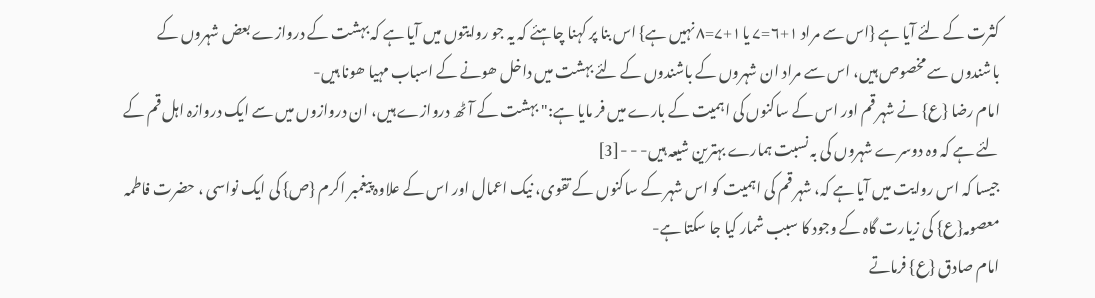کثرت کے لئے آیا ہے {اس سے مراد ۱+۶=۷ یا۱+۷=۸ نہیں ہے} اس بنا پر کہنا چاہئے کہ یہ جو روایتوں میں آیا ہے کہ بہشت کے دروازے بعض شہروں کے باشندوں سے مخصوص ہیں، اس سے مراد ان شہروں کے باشندوں کے لئے بہشت میں داخل ھونے کے اسباب مہیا ھونا ہیں-
امام رضا {ع} نے شہر قم اور اس کے ساکنوں کی اہمیت کے بارے میں فر مایا ہے:" بہشت کے آٹھ دروازے ہیں، ان دروازوں میں سے ایک دروازہ اہل قم کے لئے ہے کہ وہ دوسرے شہروں کی بہ نسبت ہمارے بہترین شیعہ ہیں- - -[3]
جیسا کہ اس روایت میں آیا ہے کہ، شہر قم کی اہمیت کو اس شہر کے ساکنوں کے تقوی، نیک اعمال اور اس کے علاوہ پیغمبر اکرم {ص} کی ایک نواسی ، حضرت فاطمہ معصومہ{ع} کی زیارت گاہ کے وجود کا سبب شمار کیا جا سکتا ہے-
امام صادق {ع} فرماتے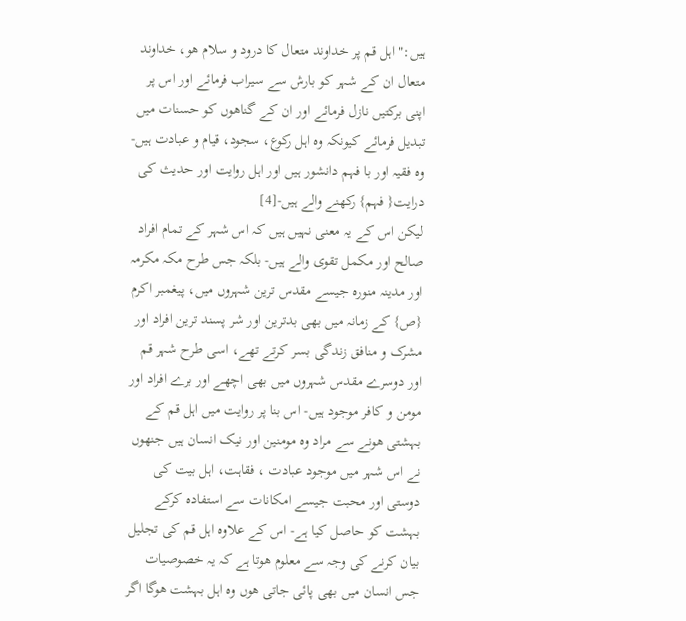ہیں:" اہل قم پر خداوند متعال کا درود و سلام ھو، خداوند متعال ان کے شہر کو بارش سے سیراب فرمائے اور اس پر اپنی برکتیں نازل فرمائے اور ان کے گناھوں کو حسنات میں تبدیل فرمائے کیونکہ وہ اہل رکوع، سجود، قیام و عبادت ہیں- وہ فقیہ اور با فہم دانشور ہیں اور اہل روایت اور حدیث کی درایت{ فہم} رکھنے والے ہیں-[4]
لیکن اس کے یہ معنی نہیں ہیں کہ اس شہر کے تمام افراد صالح اور مکمل تقوی والے ہیں- بلکہ جس طرح مکہ مکرمہ اور مدینہ منورہ جیسے مقدس ترین شہروں میں، پیغمبر اکرم {ص} کے زمانہ میں بھی بدترین اور شر پسند ترین افراد اور مشرک و منافق زندگی بسر کرتے تھے، اسی طرح شہر قم اور دوسرے مقدس شہروں میں بھی اچھے اور برے افراد اور مومن و کافر موجود ہیں- اس بنا پر روایت میں اہل قم کے بہشتی ھونے سے مراد وہ مومنین اور نیک انسان ہیں جنھوں نے اس شہر میں موجود عبادت ، فقاہت، اہل بیت کی دوستی اور محبت جیسے امکانات سے استفادہ کرکے بہشت کو حاصل کیا ہے- اس کے علاوہ اہل قم کی تجلیل بیان کرنے کی وجہ سے معلوم ھوتا ہے کہ یہ خصوصیات جس انسان میں بھی پائی جاتی ھوں وہ اہل بہشت ھوگا اگر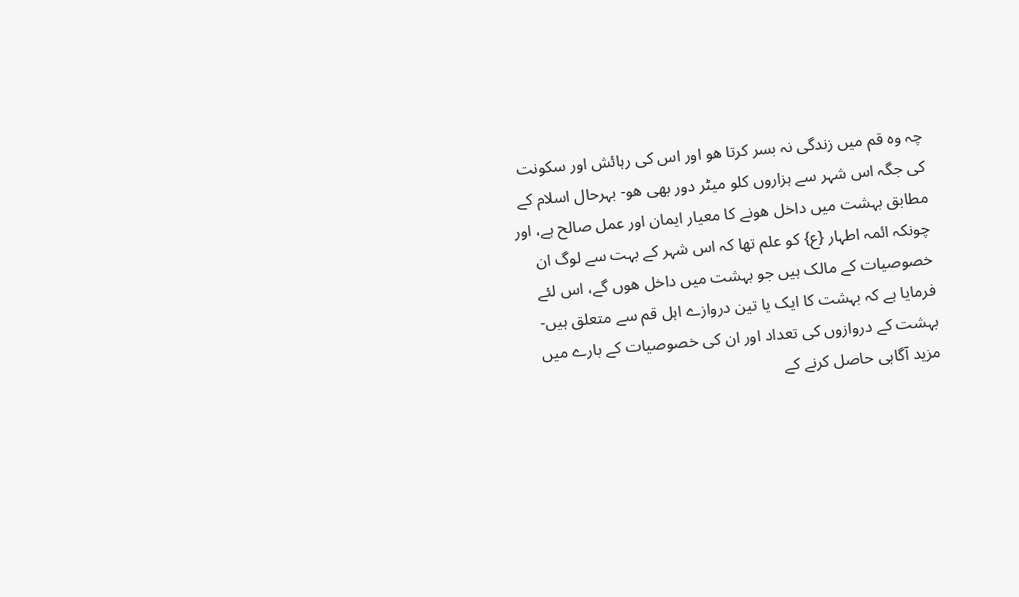چہ وہ قم میں زندگی نہ بسر کرتا ھو اور اس کی رہائش اور سکونت کی جگہ اس شہر سے ہزاروں کلو میٹر دور بھی ھو- بہرحال اسلام کے مطابق بہشت میں داخل ھونے کا معیار ایمان اور عمل صالح ہے، اور چونکہ ائمہ اطہار {ع} کو علم تھا کہ اس شہر کے بہت سے لوگ ان خصوصیات کے مالک ہیں جو بہشت میں داخل ھوں گے، اس لئے فرمایا ہے کہ بہشت کا ایک یا تین دروازے اہل قم سے متعلق ہیں-
بہشت کے دروازوں کی تعداد اور ان کی خصوصیات کے بارے میں مزید آگاہی حاصل کرنے کے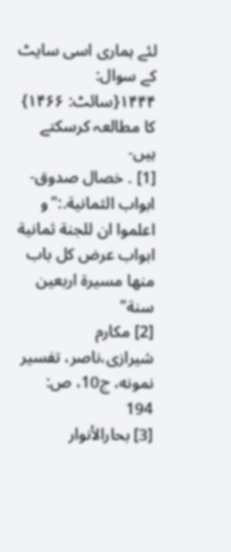لئے ہماری اسی سایٹ کے سوال: ۱۴۴۴{سائٹ: ۱۴۶۶} کا مطالعہ کرسکتے ہیں-
[1] . خصال صدوق- ابواب الثمانية.:"و اعلموا ان للجنة ثمانية ابواب عرض كل باب منها مسيرة اربعين سنة"
[2] مکارم شیرازی،ناصر، تفسير نمونه، ج10، ص: 194
[3] بحارالأنوار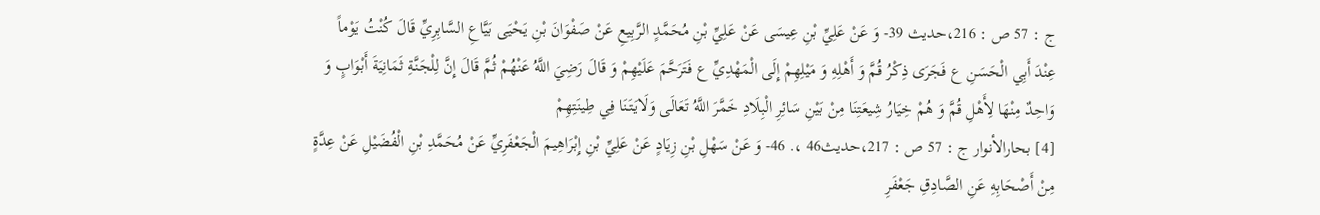ج : 57 ص : 216،حدیث 39- وَ عَنْ عَلِيِّ بْنِ عِيسَى عَنْ عَلِيِّ بْنِ مُحَمَّدٍ الرَّبِيعِ عَنْ صَفْوَانَ بْنِ يَحْيَى بَيَّاعِ السَّابِرِيِّ قَالَ كُنْتُ يَوْماً عِنْدَ أَبِي الْحَسَنِ ع فَجَرَى ذِكْرُ قُمَّ وَ أَهْلِهِ وَ مَيْلِهِمْ إِلَى الْمَهْدِيِّ ع فَتَرَحَّمَ عَلَيْهِمْ وَ قَالَ رَضِيَ اللَّهُ عَنْهُمْ ثُمَّ قَالَ إِنَّ لِلْجَنَّةِ ثَمَانِيَةَ أَبْوَابٍ وَ وَاحِدٌ مِنْهَا لِأَهْلِ قُمَّ وَ هُمْ خِيَارُ شِيعَتِنَا مِنْ بَيْنِ سَائِرِ الْبِلَادِ خَمَّرَ اللَّهُ تَعَالَى وَلَايَتَنَا فِي طِينَتِهِمْ
[4] بحارالأنوار ج : 57 ص : 217،حدیث46 ،. 46- وَ عَنْ سَهْلِ بْنِ زِيَادٍ عَنْ عَلِيِّ بْنِ إِبْرَاهِيمَ الْجَعْفَرِيِّ عَنْ مُحَمَّدِ بْنِ الْفُضَيْلِ عَنْ عِدَّةٍ مِنْ أَصْحَابِهِ عَنِ الصَّادِقِ جَعْفَرِ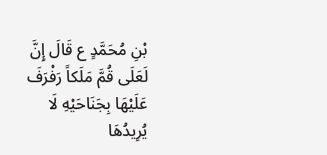بْنِ مُحَمَّدٍ ع قَالَ إِنَّ لَعَلَى قُمَّ مَلَكاً رَفْرَفَ عَلَيْهَا بِجَنَاحَيْهِ لَا يُرِيدُهَا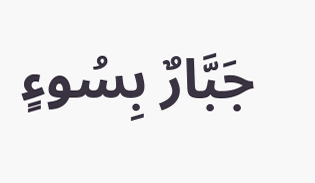جَبَّارٌ بِسُوءٍ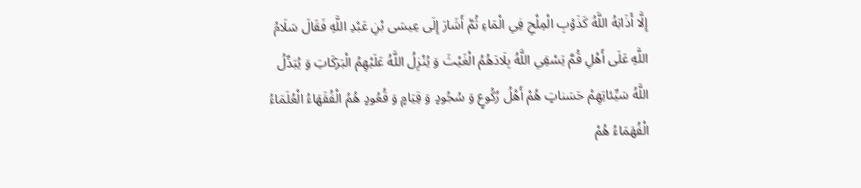إِلَّا أَذَابَهُ اللَّهُ كَذَوْبِ الْمِلْحِ فِي الْمَاءِ ثُمَّ أَشَارَ إِلَى عِيسَى بْنِ عَبْدِ اللَّهِ فَقَالَ سَلَامُ اللَّهِ عَلَى أَهْلِ قُمَّ يَسْقِي اللَّهُ بِلَادَهُمُ الْغَيْثَ وَ يُنْزِلُ اللَّهُ عَلَيْهِمُ الْبَرَكَاتِ وَ يُبَدِّلُ اللَّهُ سَيِّئاتِهِمْ حَسَناتٍ هُمْ أَهْلُ رُكُوعٍ وَ سُجُودٍ وَ قِيَامٍ وَ قُعُودٍ هُمُ الْفُقَهَاءُ الْعُلَمَاءُ الْفُهَمَاءُ هُمْ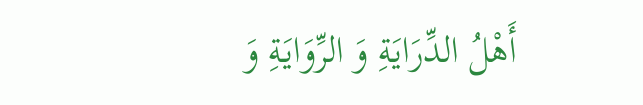أَهْلُ الدِّرَايَةِ وَ الرِّوَايَةِ وَ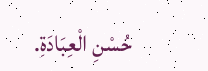حُسْنِ الْعِبَادَةِ.